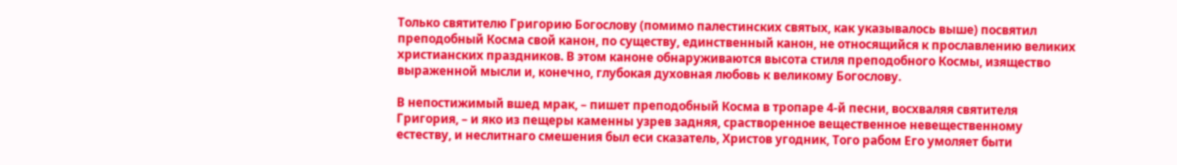Только святителю Григорию Богослову (помимо палестинских святых, как указывалось выше) посвятил преподобный Косма свой канон, по существу, единственный канон, не относящийся к прославлению великих христианских праздников. В этом каноне обнаруживаются высота стиля преподобного Космы, изящество выраженной мысли и, конечно, глубокая духовная любовь к великому Богослову.

В непостижимый вшед мрак, – пишет преподобный Косма в тропаре 4-й песни, восхваляя святителя Григория, – и яко из пещеры каменны узрев задняя, срастворенное вещественное невещественному естеству, и неслитнаго смешения был еси сказатель, Христов угодник, Того рабом Его умоляет быти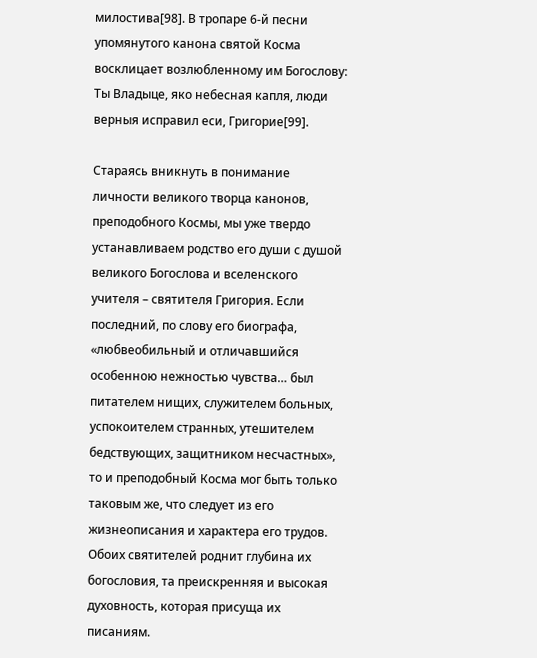милостива[98]. В тропаре 6-й песни упомянутого канона святой Косма восклицает возлюбленному им Богослову: Ты Владыце, яко небесная капля, люди верныя исправил еси, Григорие[99].

Стараясь вникнуть в понимание личности великого творца канонов, преподобного Космы, мы уже твердо устанавливаем родство его души с душой великого Богослова и вселенского учителя – святителя Григория. Если последний, по слову его биографа, «любвеобильный и отличавшийся особенною нежностью чувства… был питателем нищих, служителем больных, успокоителем странных, утешителем бедствующих, защитником несчастных», то и преподобный Косма мог быть только таковым же, что следует из его жизнеописания и характера его трудов. Обоих святителей роднит глубина их богословия, та преискренняя и высокая духовность, которая присуща их писаниям.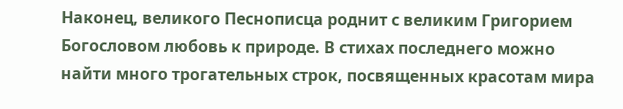Наконец, великого Песнописца роднит с великим Григорием Богословом любовь к природе. В стихах последнего можно найти много трогательных строк, посвященных красотам мира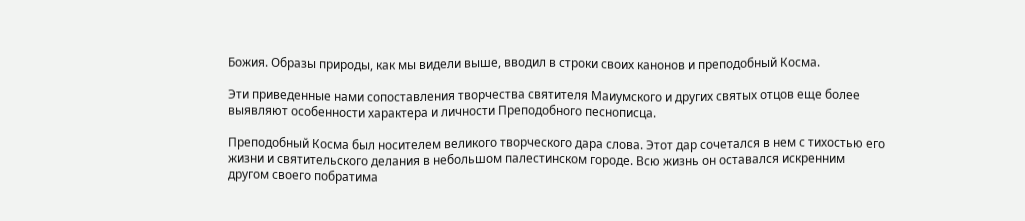Божия. Образы природы, как мы видели выше, вводил в строки своих канонов и преподобный Косма.

Эти приведенные нами сопоставления творчества святителя Маиумского и других святых отцов еще более выявляют особенности характера и личности Преподобного песнописца.

Преподобный Косма был носителем великого творческого дара слова. Этот дар сочетался в нем с тихостью его жизни и святительского делания в небольшом палестинском городе. Всю жизнь он оставался искренним другом своего побратима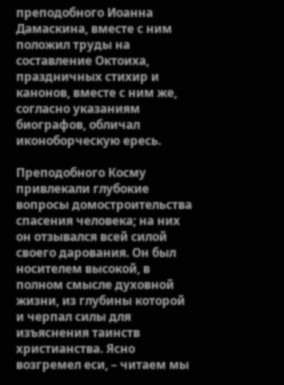преподобного Иоанна Дамаскина, вместе с ним положил труды на составление Октоиха, праздничных стихир и канонов, вместе с ним же, согласно указаниям биографов, обличал иконоборческую ересь.

Преподобного Косму привлекали глубокие вопросы домостроительства спасения человека; на них он отзывался всей силой своего дарования. Он был носителем высокой, в полном смысле духовной жизни, из глубины которой и черпал силы для изъяснения таинств христианства. Ясно возгремел еси, – читаем мы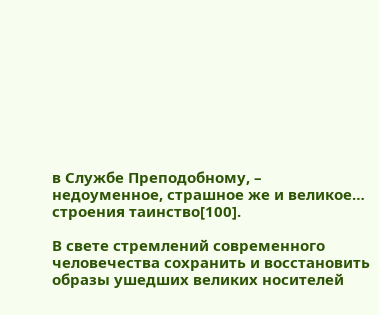в Службе Преподобному, – недоуменное, страшное же и великое… строения таинство[100].

В свете стремлений современного человечества сохранить и восстановить образы ушедших великих носителей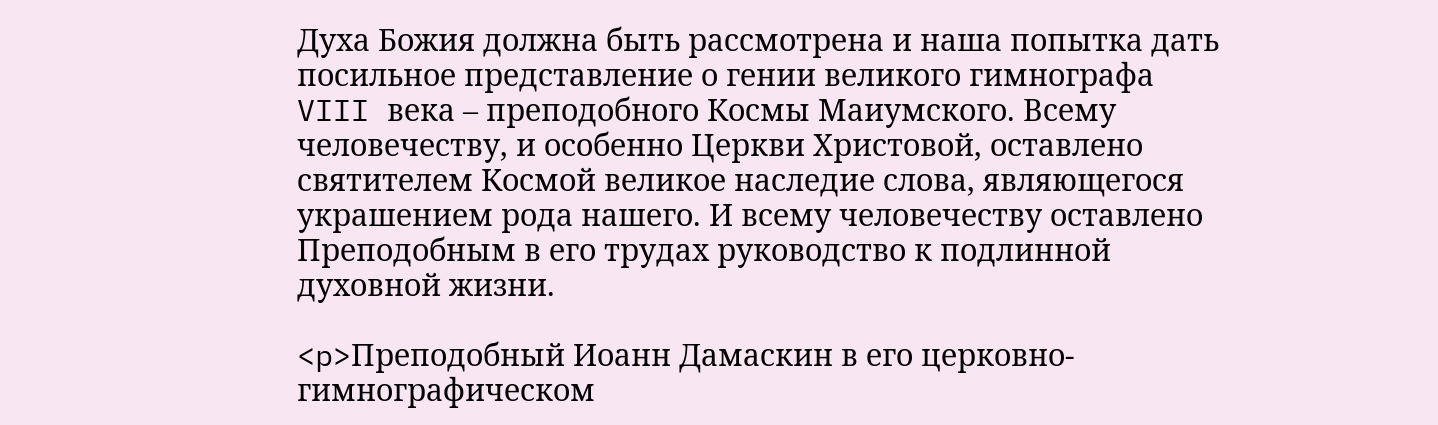Духа Божия должна быть рассмотрена и наша попытка дать посильное представление о гении великого гимнографа VIII века – преподобного Космы Маиумского. Всему человечеству, и особенно Церкви Христовой, оставлено святителем Космой великое наследие слова, являющегося украшением рода нашего. И всему человечеству оставлено Преподобным в его трудах руководство к подлинной духовной жизни.

<p>Преподобный Иоанн Дамаскин в его церковно-гимнографическом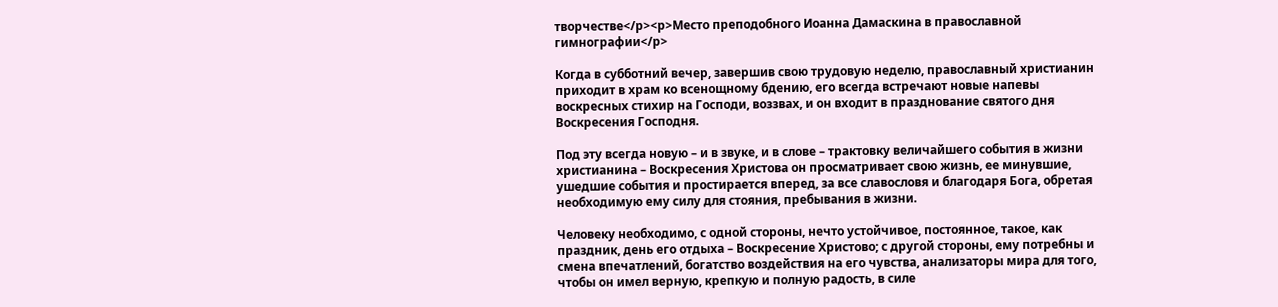творчестве</p><p>Место преподобного Иоанна Дамаскина в православной гимнографии</p>

Когда в субботний вечер, завершив свою трудовую неделю, православный христианин приходит в храм ко всенощному бдению, его всегда встречают новые напевы воскресных стихир на Господи, воззвах, и он входит в празднование святого дня Воскресения Господня.

Под эту всегда новую – и в звуке, и в слове – трактовку величайшего события в жизни христианина – Воскресения Христова он просматривает свою жизнь, ее минувшие, ушедшие события и простирается вперед, за все славословя и благодаря Бога, обретая необходимую ему силу для стояния, пребывания в жизни.

Человеку необходимо, с одной стороны, нечто устойчивое, постоянное, такое, как праздник, день его отдыха – Воскресение Христово; с другой стороны, ему потребны и смена впечатлений, богатство воздействия на его чувства, анализаторы мира для того, чтобы он имел верную, крепкую и полную радость, в силе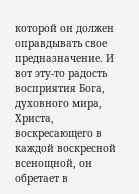которой он должен оправдывать свое предназначение. И вот эту-то радость восприятия Бога, духовного мира, Христа, воскресающего в каждой воскресной всенощной, он обретает в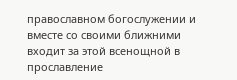православном богослужении и вместе со своими ближними входит за этой всенощной в прославление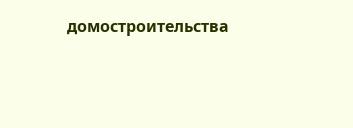домостроительства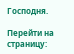Господня.

Перейти на страницу: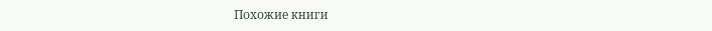Похожие книги